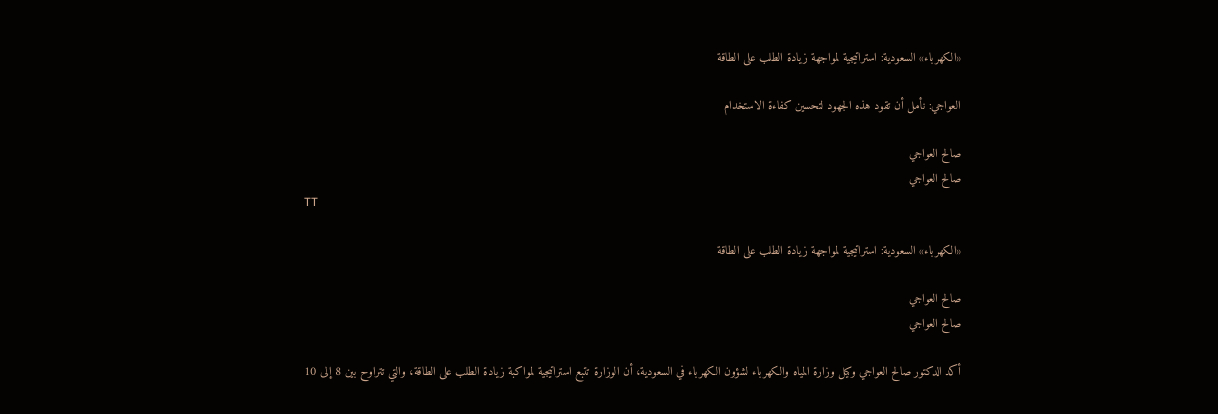«الكهرباء» السعودية: استراتيجية لمواجهة زيادة الطلب على الطاقة

العواجي: نأمل أن تقود هذه الجهود لتحسين كفاءة الاستخدام

صالح العواجي
صالح العواجي
TT

«الكهرباء» السعودية: استراتيجية لمواجهة زيادة الطلب على الطاقة

صالح العواجي
صالح العواجي

أكد الدكتور صالح العواجي وكيل وزارة المياه والكهرباء لشؤون الكهرباء في السعودية، أن الوزارة تتبع استراتيجية لمواكبة زيادة الطلب على الطاقة، والتي تتراوح بين 8 إلى 10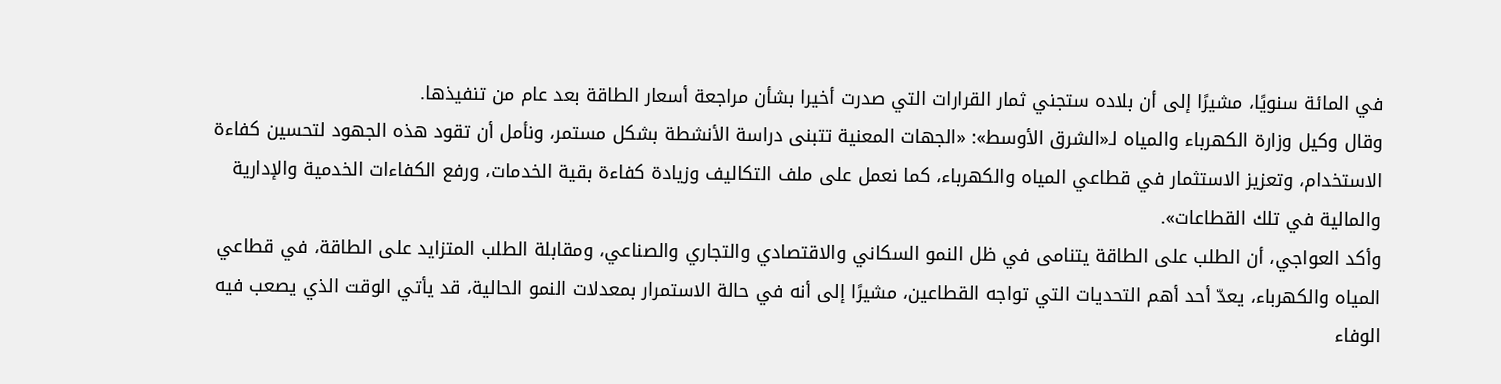في المائة سنويًا، مشيرًا إلى أن بلاده ستجني ثمار القرارات التي صدرت أخيرا بشأن مراجعة أسعار الطاقة بعد عام من تنفيذها.
وقال وكيل وزارة الكهرباء والمياه لـ«الشرق الأوسط»: «الجهات المعنية تتبنى دراسة الأنشطة بشكل مستمر، ونأمل أن تقود هذه الجهود لتحسين كفاءة الاستخدام، وتعزيز الاستثمار في قطاعي المياه والكهرباء، كما نعمل على ملف التكاليف وزيادة كفاءة بقية الخدمات، ورفع الكفاءات الخدمية والإدارية والمالية في تلك القطاعات».
وأكد العواجي، أن الطلب على الطاقة يتنامى في ظل النمو السكاني والاقتصادي والتجاري والصناعي، ومقابلة الطلب المتزايد على الطاقة، في قطاعي المياه والكهرباء، يعدّ أحد أهم التحديات التي تواجه القطاعين، مشيرًا إلى أنه في حالة الاستمرار بمعدلات النمو الحالية، قد يأتي الوقت الذي يصعب فيه الوفاء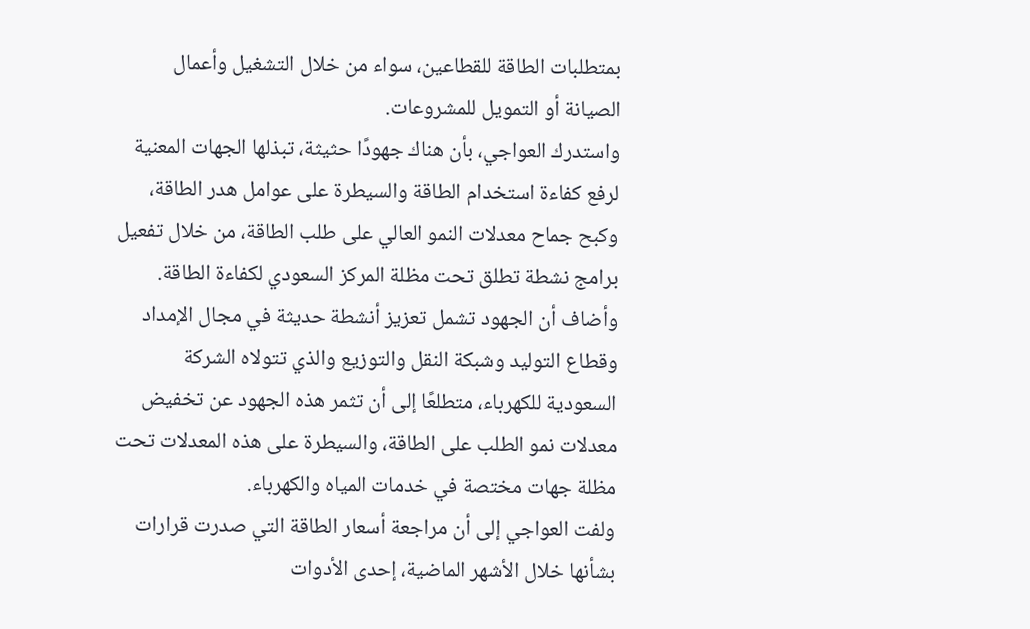بمتطلبات الطاقة للقطاعين، سواء من خلال التشغيل وأعمال الصيانة أو التمويل للمشروعات.
واستدرك العواجي، بأن هناك جهودًا حثيثة، تبذلها الجهات المعنية لرفع كفاءة استخدام الطاقة والسيطرة على عوامل هدر الطاقة، وكبح جماح معدلات النمو العالي على طلب الطاقة، من خلال تفعيل برامج نشطة تطلق تحت مظلة المركز السعودي لكفاءة الطاقة.
وأضاف أن الجهود تشمل تعزيز أنشطة حديثة في مجال الإمداد وقطاع التوليد وشبكة النقل والتوزيع والذي تتولاه الشركة السعودية للكهرباء، متطلعًا إلى أن تثمر هذه الجهود عن تخفيض معدلات نمو الطلب على الطاقة، والسيطرة على هذه المعدلات تحت مظلة جهات مختصة في خدمات المياه والكهرباء.
ولفت العواجي إلى أن مراجعة أسعار الطاقة التي صدرت قرارات بشأنها خلال الأشهر الماضية، إحدى الأدوات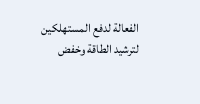الفعالة لدفع المستهلكين لترشيد الطاقة وخفض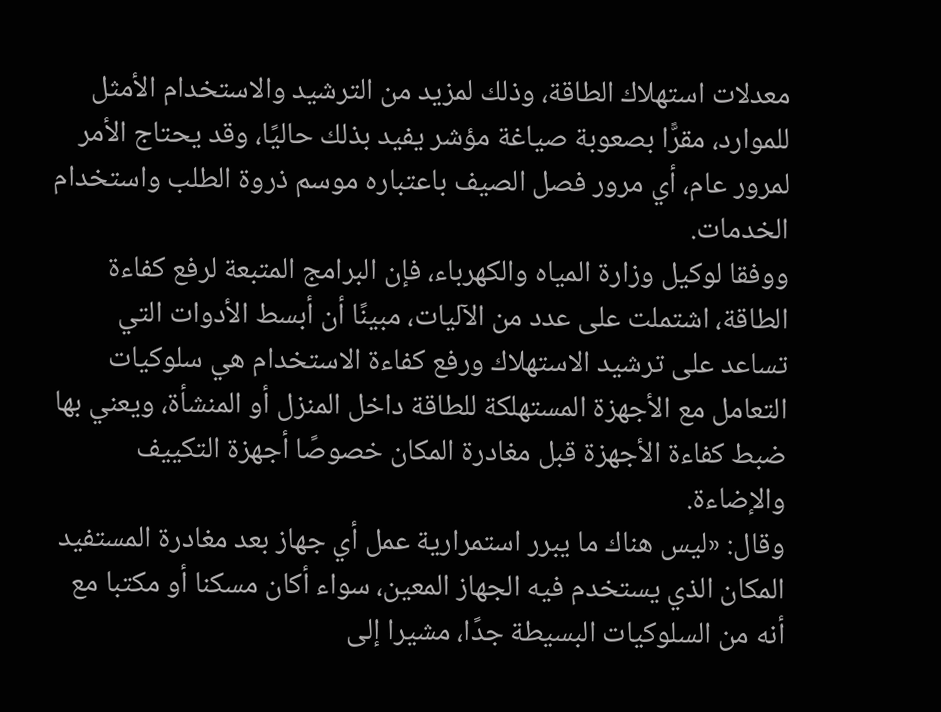معدلات استهلاك الطاقة، وذلك لمزيد من الترشيد والاستخدام الأمثل للموارد، مقرًّا بصعوبة صياغة مؤشر يفيد بذلك حاليًا، وقد يحتاج الأمر لمرور عام، أي مرور فصل الصيف باعتباره موسم ذروة الطلب واستخدام الخدمات.
ووفقا لوكيل وزارة المياه والكهرباء، فإن البرامج المتبعة لرفع كفاءة الطاقة، اشتملت على عدد من الآليات، مبينًا أن أبسط الأدوات التي تساعد على ترشيد الاستهلاك ورفع كفاءة الاستخدام هي سلوكيات التعامل مع الأجهزة المستهلكة للطاقة داخل المنزل أو المنشأة، ويعني بها ضبط كفاءة الأجهزة قبل مغادرة المكان خصوصًا أجهزة التكييف والإضاءة.
وقال: «ليس هناك ما يبرر استمرارية عمل أي جهاز بعد مغادرة المستفيد المكان الذي يستخدم فيه الجهاز المعين، سواء أكان مسكنا أو مكتبا مع أنه من السلوكيات البسيطة جدًا، مشيرا إلى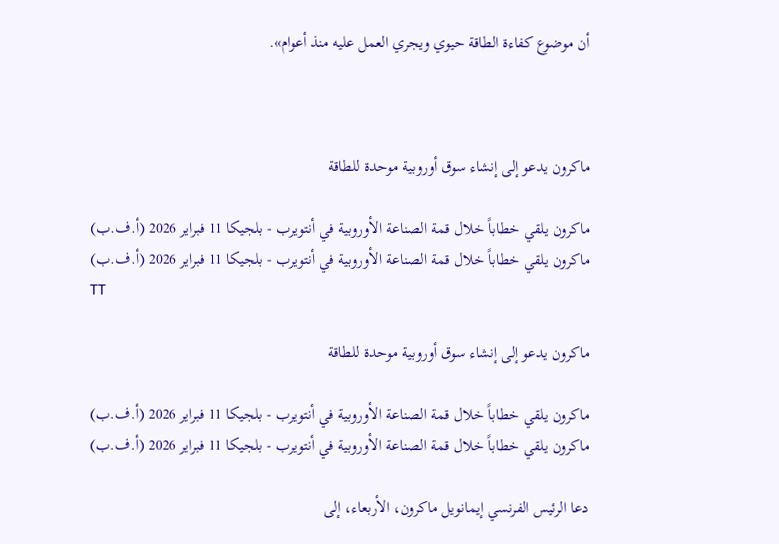أن موضوع كفاءة الطاقة حيوي ويجري العمل عليه منذ أعوام».



ماكرون يدعو إلى إنشاء سوق أوروبية موحدة للطاقة

ماكرون يلقي خطاباً خلال قمة الصناعة الأوروبية في أنتويرب - بلجيكا 11 فبراير 2026 (أ.ف.ب)
ماكرون يلقي خطاباً خلال قمة الصناعة الأوروبية في أنتويرب - بلجيكا 11 فبراير 2026 (أ.ف.ب)
TT

ماكرون يدعو إلى إنشاء سوق أوروبية موحدة للطاقة

ماكرون يلقي خطاباً خلال قمة الصناعة الأوروبية في أنتويرب - بلجيكا 11 فبراير 2026 (أ.ف.ب)
ماكرون يلقي خطاباً خلال قمة الصناعة الأوروبية في أنتويرب - بلجيكا 11 فبراير 2026 (أ.ف.ب)

دعا الرئيس الفرنسي إيمانويل ماكرون، الأربعاء، إلى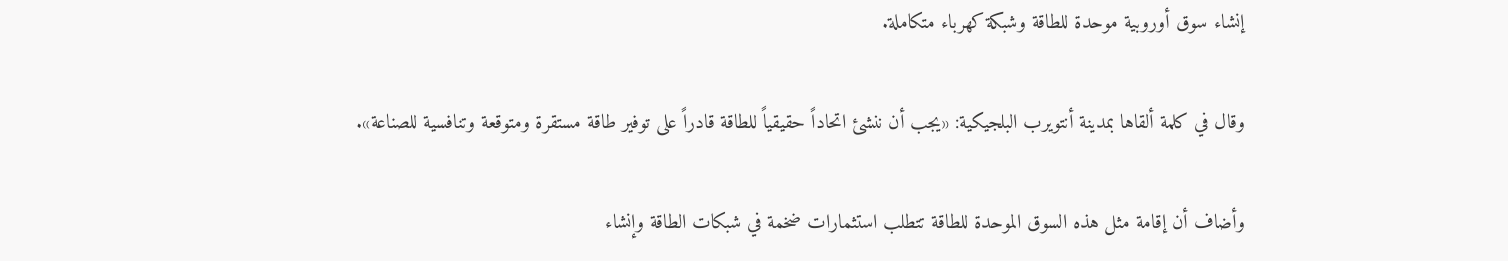إنشاء ‌سوق ‌أوروبية موحدة للطاقة ‌وشبكة كهرباء متكاملة.

وقال في كلمة ألقاها بمدينة أنتويرب البلجيكية: «يجب أن ننشئ اتحاداً حقيقياً ‌للطاقة ‌قادراً على ‌توفير ‌طاقة مستقرة ومتوقعة وتنافسية للصناعة».

وأضاف أن إقامة ‌مثل هذه السوق الموحدة للطاقة تتطلب استثمارات ضخمة في شبكات الطاقة وإنشاء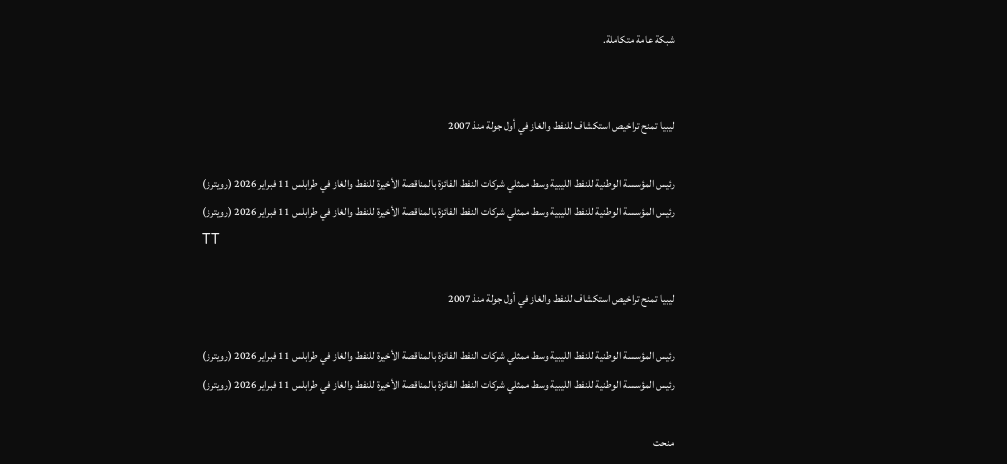شبكة عامة متكاملة.


ليبيا تمنح تراخيص استكشاف للنفط والغاز في أول جولة منذ 2007

رئيس المؤسسة الوطنية للنفط الليبية وسط ممثلي شركات النفط الفائزة بالمناقصة الأخيرة للنفط والغاز في طرابلس 11 فبراير 2026 (رويترز)
رئيس المؤسسة الوطنية للنفط الليبية وسط ممثلي شركات النفط الفائزة بالمناقصة الأخيرة للنفط والغاز في طرابلس 11 فبراير 2026 (رويترز)
TT

ليبيا تمنح تراخيص استكشاف للنفط والغاز في أول جولة منذ 2007

رئيس المؤسسة الوطنية للنفط الليبية وسط ممثلي شركات النفط الفائزة بالمناقصة الأخيرة للنفط والغاز في طرابلس 11 فبراير 2026 (رويترز)
رئيس المؤسسة الوطنية للنفط الليبية وسط ممثلي شركات النفط الفائزة بالمناقصة الأخيرة للنفط والغاز في طرابلس 11 فبراير 2026 (رويترز)

منحت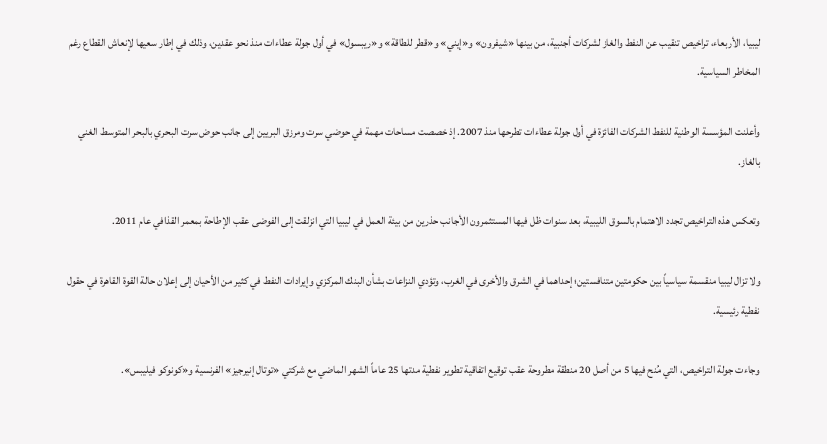ليبيا، الأربعاء، تراخيص تنقيب عن النفط والغاز لشركات أجنبية، من بينها «شيفرون» و«إيني» و«قطر للطاقة» و«ريبسول» في أول جولة عطاءات منذ نحو عقدين، وذلك في إطار سعيها لإنعاش القطاع رغم المخاطر السياسية.

وأعلنت المؤسسة الوطنية للنفط الشركات الفائزة في أول جولة عطاءات تطرحها منذ 2007. إذ خصصت مساحات مهمة في حوضي سرت ومرزق البريين إلى جانب حوض سرت البحري بالبحر المتوسط الغني بالغاز.

وتعكس هذه التراخيص تجدد الاهتمام بالسوق الليبية، بعد سنوات ظل فيها المستثمرون الأجانب حذرين من بيئة العمل في ليبيا التي انزلقت إلى الفوضى عقب الإطاحة بمعمر القذافي عام 2011.

ولا تزال ليبيا منقسمة سياسياً بين حكومتين متنافستين؛ إحداهما في الشرق ‌والأخرى في الغرب، ‌وتؤدي النزاعات بشأن البنك المركزي وإيرادات النفط في كثير ‌من الأحيان إلى إعلان حالة القوة القاهرة في حقول نفطية رئيسية.

وجاءت جولة التراخيص، التي مُنح فيها 5 من أصل 20 منطقة مطروحة عقب توقيع اتفاقية تطوير نفطية مدتها 25 عاماً الشهر الماضي مع شركتي «توتال إنيرجيز» الفرنسية و«كونوكو فيليبس».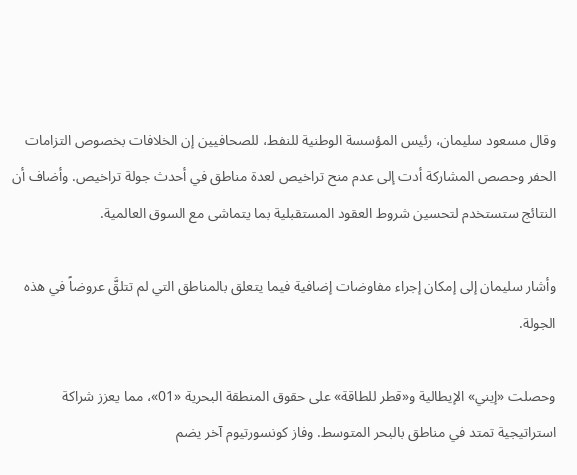وقال مسعود سليمان، رئيس المؤسسة الوطنية للنفط، للصحافيين إن الخلافات بخصوص التزامات الحفر وحصص المشاركة أدت إلى عدم منح تراخيص لعدة مناطق في أحدث جولة تراخيص. وأضاف أن النتائج ستستخدم لتحسين شروط العقود المستقبلية بما يتماشى مع السوق العالمية.

وأشار سليمان إلى إمكان إجراء ‌مفاوضات إضافية فيما يتعلق بالمناطق التي لم ‌تتلقَّ عروضاً في هذه الجولة.

وحصلت «إيني» الإيطالية و«قطر للطاقة» على حقوق المنطقة البحرية «01»، مما ‌يعزز شراكة استراتيجية تمتد في مناطق بالبحر المتوسط. وفاز كونسورتيوم آخر يضم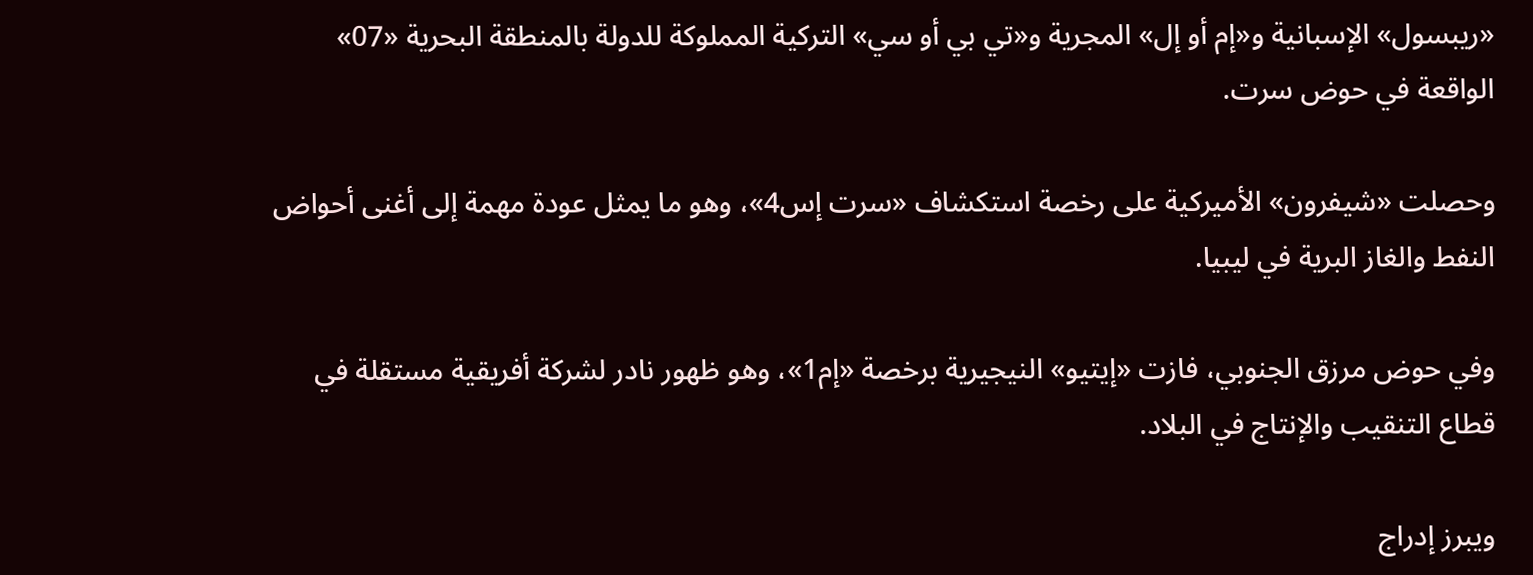«ريبسول» الإسبانية و«إم أو إل» المجرية و«تي بي أو سي» التركية المملوكة للدولة بالمنطقة البحرية «07» الواقعة في حوض سرت.

وحصلت «شيفرون» الأميركية على رخصة استكشاف «سرت إس4»، وهو ما يمثل عودة مهمة إلى أغنى أحواض النفط والغاز البرية في ليبيا.

وفي حوض مرزق ‌الجنوبي، فازت «إيتيو» النيجيرية برخصة «إم1»، وهو ظهور نادر لشركة أفريقية مستقلة في قطاع التنقيب والإنتاج في البلاد.

ويبرز إدراج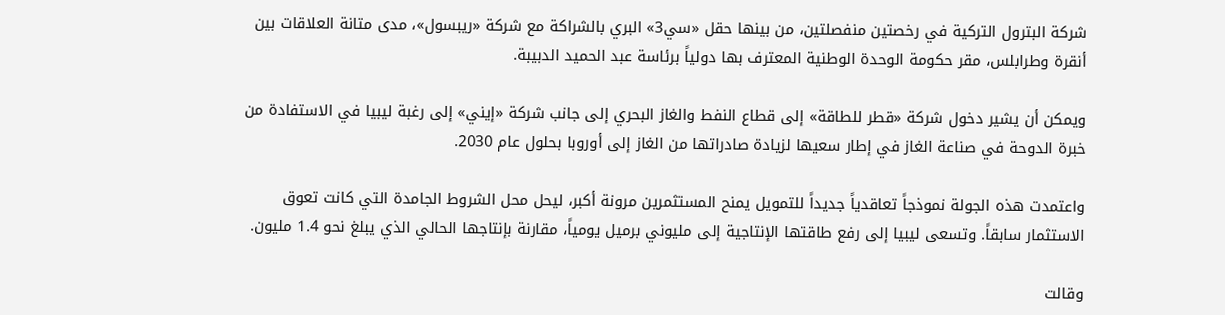شركة البترول التركية في رخصتين منفصلتين، من بينها حقل «سي3» البري بالشراكة مع شركة «ريبسول»، مدى متانة العلاقات بين أنقرة وطرابلس، مقر حكومة الوحدة الوطنية المعترف بها دولياً برئاسة عبد الحميد الدبيبة.

ويمكن أن يشير دخول شركة «قطر للطاقة» إلى قطاع النفط والغاز البحري إلى جانب شركة «إيني» إلى رغبة ليبيا في الاستفادة من خبرة الدوحة في صناعة الغاز في إطار سعيها لزيادة صادراتها من الغاز إلى أوروبا بحلول عام 2030.

واعتمدت هذه الجولة نموذجاً تعاقدياً جديداً للتمويل يمنح المستثمرين مرونة أكبر، ليحل محل الشروط الجامدة التي كانت تعوق الاستثمار سابقاً. وتسعى ليبيا إلى رفع طاقتها الإنتاجية إلى مليوني برميل يومياً، مقارنة بإنتاجها الحالي الذي يبلغ نحو 1.4 مليون.

وقالت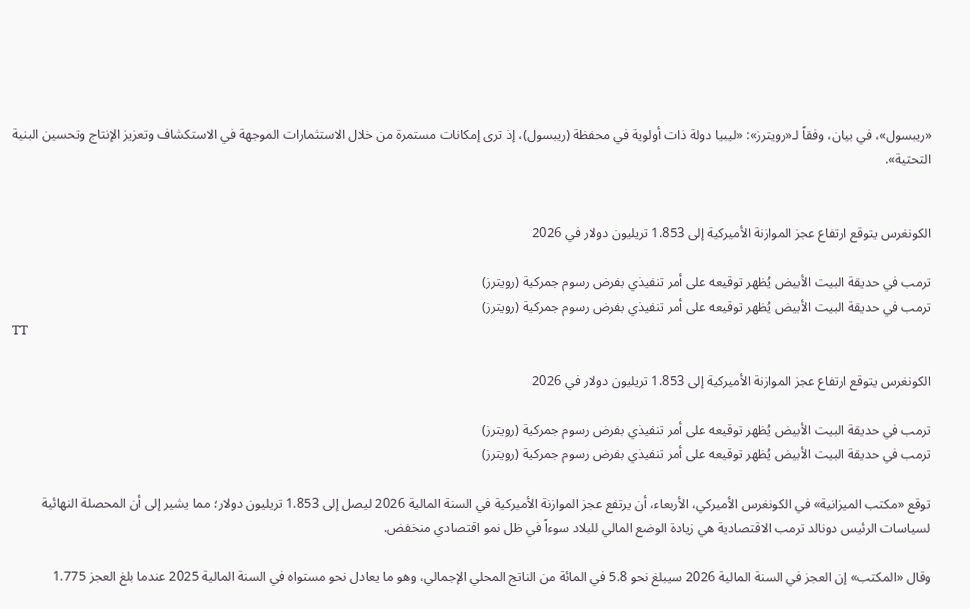«ريبسول»، في بيان، وفقاً لـ«رويترز»: «ليبيا دولة ذات أولوية في محفظة (ريبسول)، إذ ترى إمكانات مستمرة من خلال الاستثمارات الموجهة في الاستكشاف وتعزيز الإنتاج وتحسين البنية التحتية».


الكونغرس يتوقع ارتفاع عجز الموازنة الأميركية إلى 1.853 تريليون دولار في 2026

ترمب في حديقة البيت الأبيض يُظهر توقيعه على أمر تنفيذي بفرض رسوم جمركية (رويترز)
ترمب في حديقة البيت الأبيض يُظهر توقيعه على أمر تنفيذي بفرض رسوم جمركية (رويترز)
TT

الكونغرس يتوقع ارتفاع عجز الموازنة الأميركية إلى 1.853 تريليون دولار في 2026

ترمب في حديقة البيت الأبيض يُظهر توقيعه على أمر تنفيذي بفرض رسوم جمركية (رويترز)
ترمب في حديقة البيت الأبيض يُظهر توقيعه على أمر تنفيذي بفرض رسوم جمركية (رويترز)

توقع «مكتب الميزانية» في الكونغرس الأميركي، الأربعاء، أن يرتفع عجز الموازنة الأميركية في السنة المالية 2026 ليصل إلى 1.853 تريليون دولار؛ مما يشير إلى أن المحصلة النهائية لسياسات ‌الرئيس دونالد ‌ترمب الاقتصادية هي زيادة ‌الوضع المالي للبلاد سوءاً في ظل نمو اقتصادي منخفض.

وقال «المكتب» إن العجز في السنة المالية 2026 سيبلغ نحو 5.8 في المائة من الناتج المحلي الإجمالي، وهو ما ‌يعادل ‌نحو مستواه في السنة المالية 2025 عندما بلغ العجز 1.775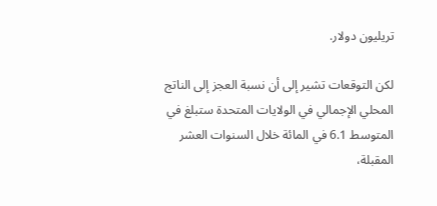تريليون دولار.

لكن التوقعات تشير إلى أن نسبة العجز إلى الناتج المحلي الإجمالي في ‌الولايات المتحدة ستبلغ في المتوسط 6.1 في المائة خلال السنوات العشر المقبلة،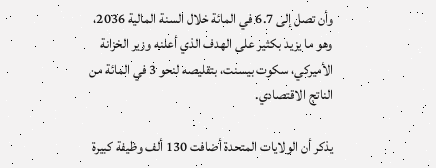وأن تصل إلى 6.7 في المائة خلال السنة المالية 2036، وهو ما يزيد بكثير على الهدف الذي أعلنه وزير الخزانة الأميركي، سكوت بيسنت، بتقليصه لنحو 3 في المائة من الناتج الاقتصادي.

يذكر أن الولايات المتحدة أضافت 130 ألف وظيفة كبيرة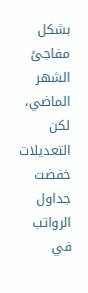بشكل مفاجئ الشهر الماضي، لكن التعديلات خفضت جداول الرواتب في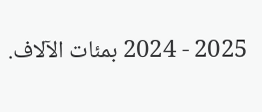2025 - 2024 بمئات الآلاف.